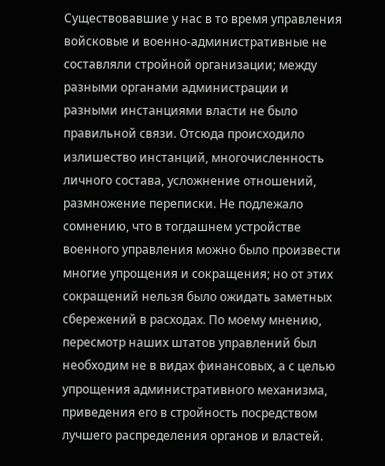Существовавшие у нас в то время управления войсковые и военно-административные не составляли стройной организации; между разными органами администрации и разными инстанциями власти не было правильной связи. Отсюда происходило излишество инстанций, многочисленность личного состава, усложнение отношений, размножение переписки. Не подлежало сомнению, что в тогдашнем устройстве военного управления можно было произвести многие упрощения и сокращения; но от этих сокращений нельзя было ожидать заметных сбережений в расходах. По моему мнению, пересмотр наших штатов управлений был необходим не в видах финансовых, а с целью упрощения административного механизма, приведения его в стройность посредством лучшего распределения органов и властей.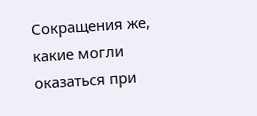Сокращения же, какие могли оказаться при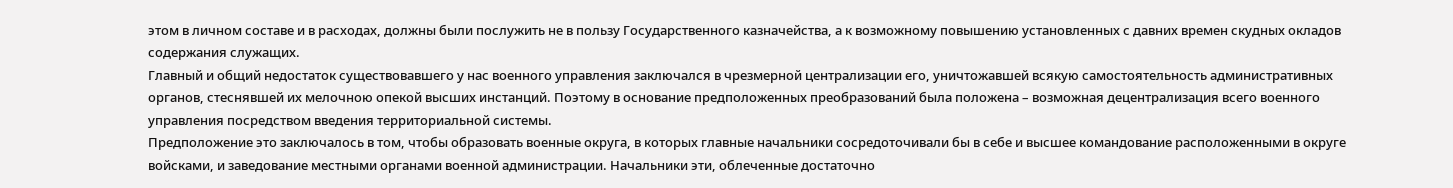этом в личном составе и в расходах, должны были послужить не в пользу Государственного казначейства, а к возможному повышению установленных с давних времен скудных окладов содержания служащих.
Главный и общий недостаток существовавшего у нас военного управления заключался в чрезмерной централизации его, уничтожавшей всякую самостоятельность административных органов, стеснявшей их мелочною опекой высших инстанций. Поэтому в основание предположенных преобразований была положена – возможная децентрализация всего военного управления посредством введения территориальной системы.
Предположение это заключалось в том, чтобы образовать военные округа, в которых главные начальники сосредоточивали бы в себе и высшее командование расположенными в округе войсками, и заведование местными органами военной администрации. Начальники эти, облеченные достаточно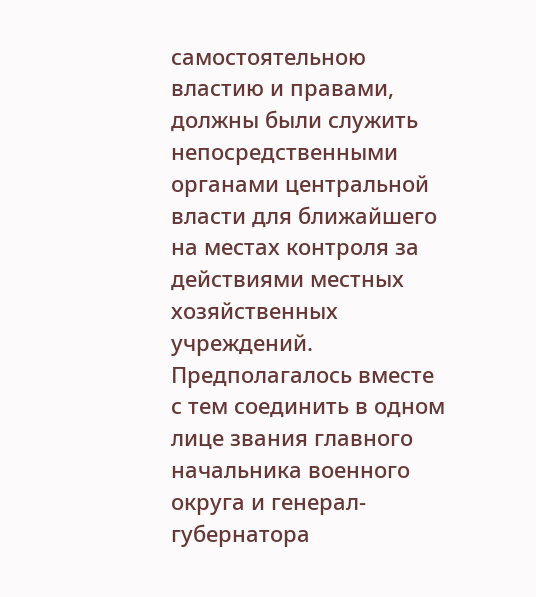самостоятельною властию и правами, должны были служить непосредственными органами центральной власти для ближайшего на местах контроля за действиями местных хозяйственных учреждений. Предполагалось вместе с тем соединить в одном лице звания главного начальника военного округа и генерал-губернатора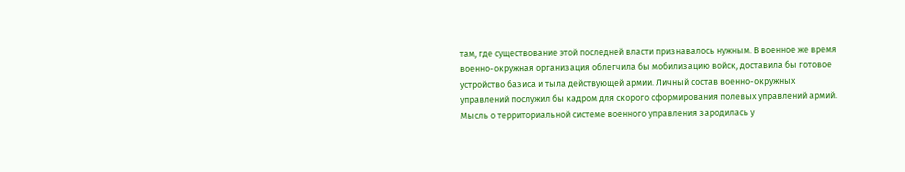там, где существование этой последней власти признавалось нужным. В военное же время военно-окружная организация облегчила бы мобилизацию войск, доставила бы готовое устройство базиса и тыла действующей армии. Личный состав военно-окружных управлений послужил бы кадром для скорого сформирования полевых управлений армий.
Мысль о территориальной системе военного управления зародилась у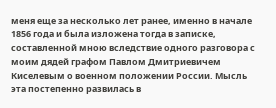меня еще за несколько лет ранее, именно в начале 1856 года и была изложена тогда в записке, составленной мною вследствие одного разговора с моим дядей графом Павлом Дмитриевичем Киселевым о военном положении России. Мысль эта постепенно развилась в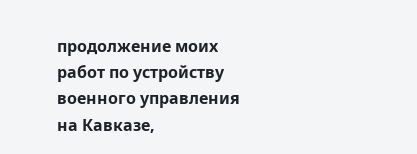продолжение моих работ по устройству военного управления на Кавказе,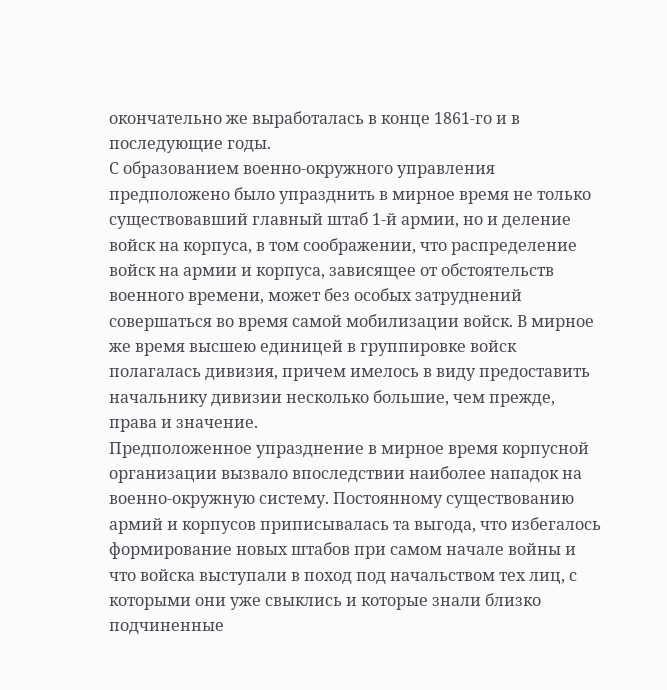окончательно же выработалась в конце 1861-го и в последующие годы.
С образованием военно-окружного управления предположено было упразднить в мирное время не только существовавший главный штаб 1-й армии, но и деление войск на корпуса, в том соображении, что распределение войск на армии и корпуса, зависящее от обстоятельств военного времени, может без особых затруднений совершаться во время самой мобилизации войск. В мирное же время высшею единицей в группировке войск полагалась дивизия, причем имелось в виду предоставить начальнику дивизии несколько большие, чем прежде, права и значение.
Предположенное упразднение в мирное время корпусной организации вызвало впоследствии наиболее нападок на военно-окружную систему. Постоянному существованию армий и корпусов приписывалась та выгода, что избегалось формирование новых штабов при самом начале войны и что войска выступали в поход под начальством тех лиц, с которыми они уже свыклись и которые знали близко подчиненные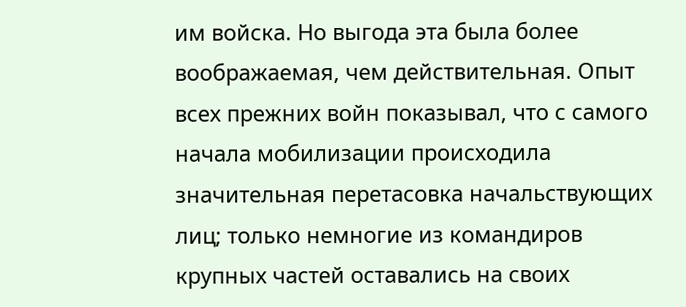им войска. Но выгода эта была более воображаемая, чем действительная. Опыт всех прежних войн показывал, что с самого начала мобилизации происходила значительная перетасовка начальствующих лиц; только немногие из командиров крупных частей оставались на своих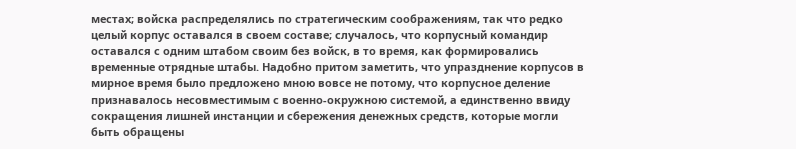местах; войска распределялись по стратегическим соображениям, так что редко целый корпус оставался в своем составе; случалось, что корпусный командир оставался с одним штабом своим без войск, в то время, как формировались временные отрядные штабы. Надобно притом заметить, что упразднение корпусов в мирное время было предложено мною вовсе не потому, что корпусное деление признавалось несовместимым с военно-окружною системой, а единственно ввиду сокращения лишней инстанции и сбережения денежных средств, которые могли быть обращены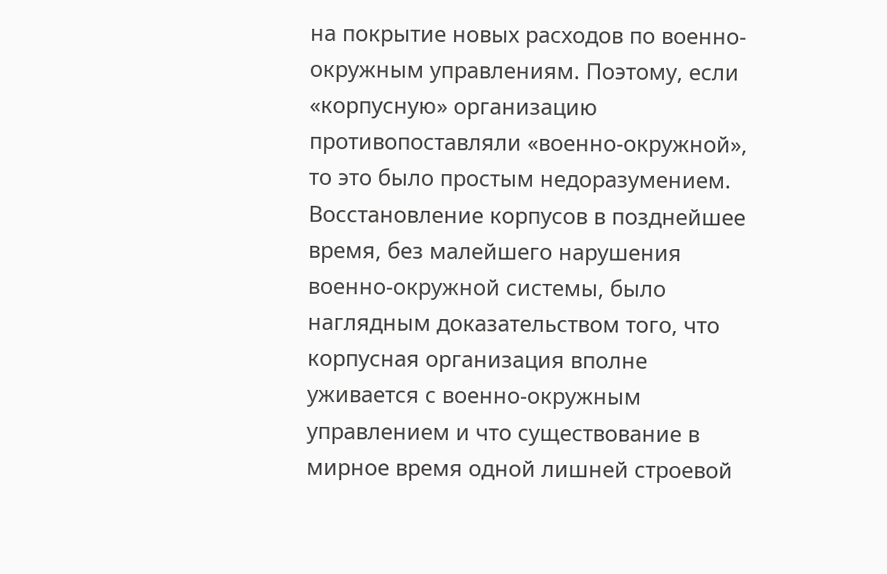на покрытие новых расходов по военно-окружным управлениям. Поэтому, если «корпусную» организацию противопоставляли «военно-окружной», то это было простым недоразумением. Восстановление корпусов в позднейшее время, без малейшего нарушения военно-окружной системы, было наглядным доказательством того, что корпусная организация вполне уживается с военно-окружным управлением и что существование в мирное время одной лишней строевой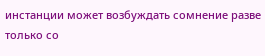инстанции может возбуждать сомнение разве только со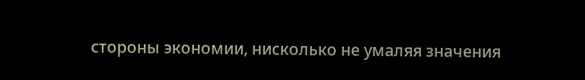стороны экономии, нисколько не умаляя значения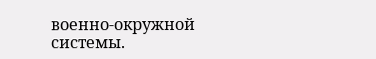военно-окружной системы.